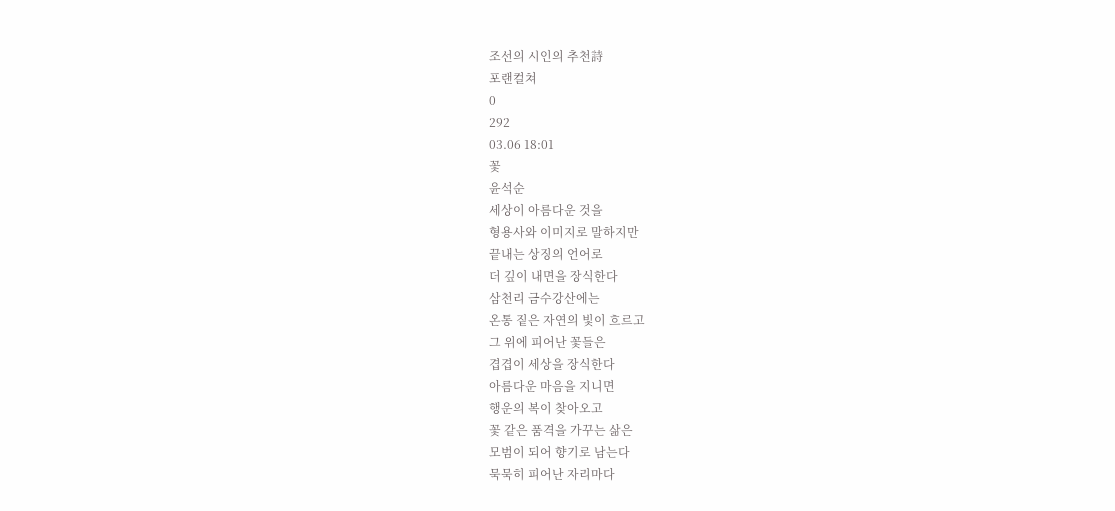조선의 시인의 추천詩
포랜컬쳐
0
292
03.06 18:01
꽃
윤석순
세상이 아름다운 것을
형용사와 이미지로 말하지만
끝내는 상징의 언어로
더 깊이 내면을 장식한다
삼천리 금수강산에는
온통 짙은 자연의 빛이 흐르고
그 위에 피어난 꽃들은
겹겹이 세상을 장식한다
아름다운 마음을 지니면
행운의 복이 찾아오고
꽃 같은 품격을 가꾸는 삶은
모범이 되어 향기로 남는다
묵묵히 피어난 자리마다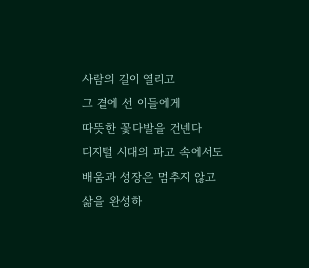사람의 길이 열리고
그 곁에 선 이들에게
따뜻한 꽃다발을 건넨다
디지털 시대의 파고 속에서도
배움과 성장은 멈추지 않고
삶을 완성하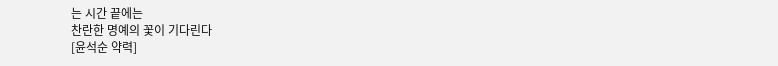는 시간 끝에는
찬란한 명예의 꽃이 기다린다
[윤석순 약력]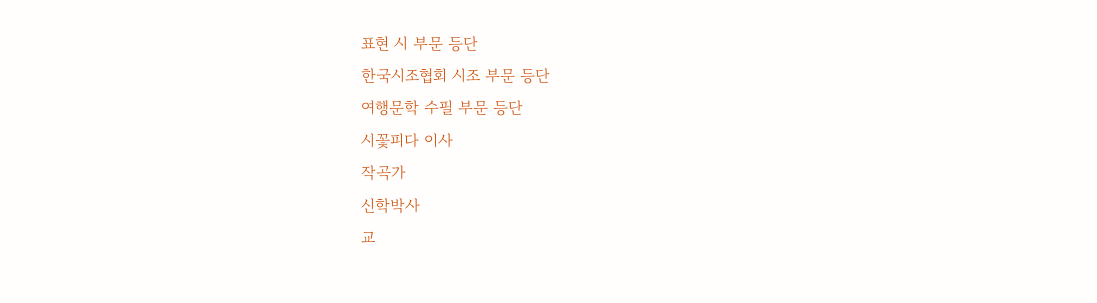표현 시 부문 등단
한국시조협회 시조 부문 등단
여행문학 수필 부문 등단
시꽃피다 이사
작곡가
신학박사
교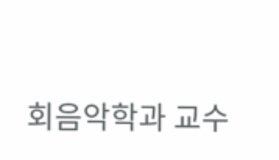회음악학과 교수